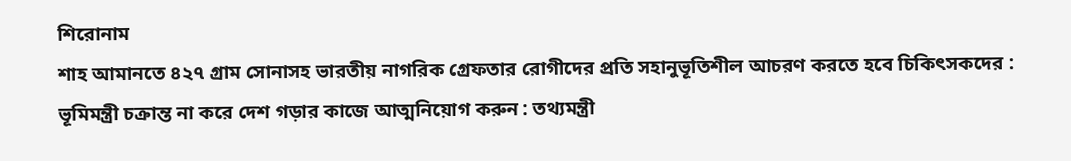শিরোনাম
শাহ আমানতে ৪২৭ গ্রাম সোনাসহ ভারতীয় নাগরিক গ্রেফতার রোগীদের প্রতি সহানুভূতিশীল আচরণ করতে হবে চিকিৎসকদের : ভূমিমন্ত্রী চক্রান্ত না করে দেশ গড়ার কাজে আত্মনিয়োগ করুন : তথ্যমন্ত্রী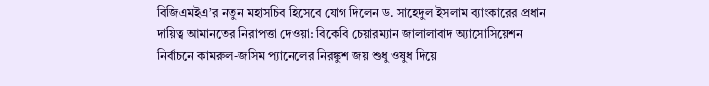বিজিএমইএ’র নতুন মহাসচিব হিসেবে যোগ দিলেন ড. সাহেদুল ইসলাম ব্যাংকারের প্রধান দায়িত্ব আমানতের নিরাপত্তা দেওয়া: বিকেবি চেয়ারম্যান জালালাবাদ অ্যাসোসিয়েশন নির্বাচনে কামরুল-জসিম প্যানেলের নিরঙ্কুশ জয় শুধু ওষুধ দিয়ে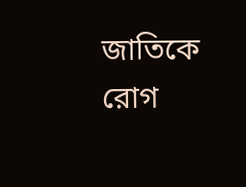জাতিকে রোগ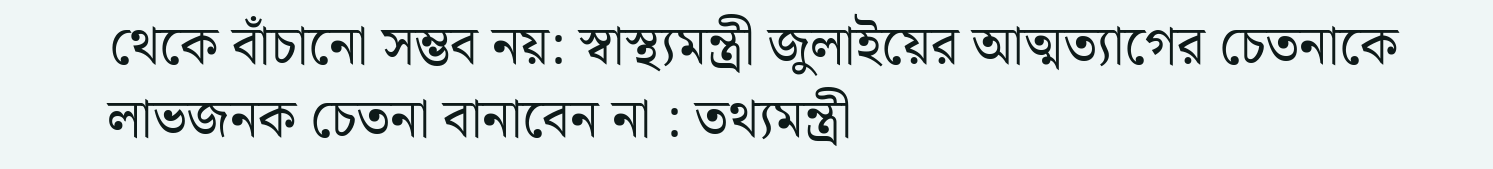থেকে বাঁচানো সম্ভব নয়: স্বাস্থ্যমন্ত্রী জুলাইয়ের আত্মত্যাগের চেতনাকে লাভজনক চেতনা বানাবেন না : তথ্যমন্ত্রী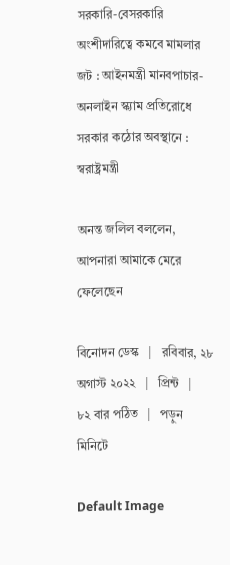সরকারি-বেসরকারি অংশীদারিত্বে কমবে মামলার জট : আইনমন্ত্রী মানবপাচার-অনলাইন স্ক্যাম প্রতিরোধে সরকার কঠোর অবস্থানে : স্বরাষ্ট্রমন্ত্রী

অনন্ত জলিল বললেন, আপনারা আমাকে মেরে ফেলেছেন

বিনোদন ডেস্ক   |   রবিবার, ২৮ অগাস্ট ২০২২   |   প্রিন্ট   |   ৮২ বার পঠিত   |   পড়ুন মিনিটে

Default Image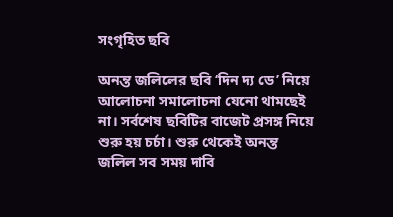সংগৃহিত ছবি

অনন্ত জলিলের ছবি ‘দিন দ্য ডে’ নিয়ে আলোচনা সমালোচনা যেনো থামছেই না। সর্বশেষ ছবিটির বাজেট প্রসঙ্গ নিয়ে শুরু হয় চর্চা। শুরু থেকেই অনন্ত জলিল সব সময় দাবি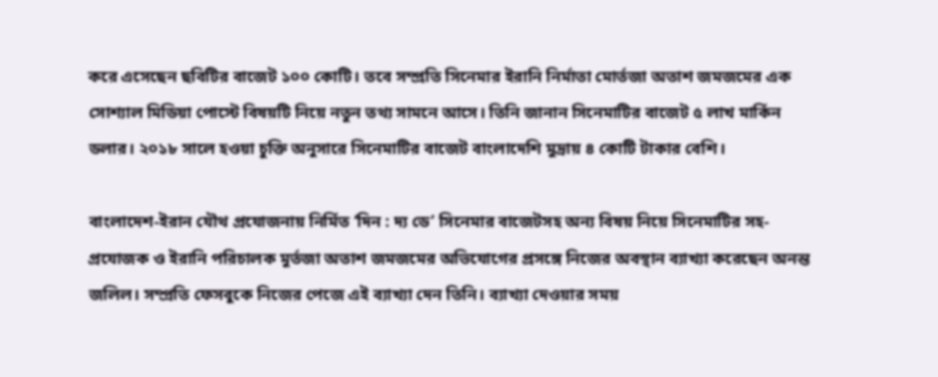করে এসেছেন ছবিটির বাজেট ১০০ কোটি। তবে সম্প্রতি সিনেমার ইরানি নির্মাতা মোর্তজা অতাশ জমজমের এক সোশ্যাল মিডিয়া পোস্টে বিষয়টি নিয়ে নতুন তথ্য সামনে আসে। তিনি জানান সিনেমাটির বাজেট ৫ লাখ মার্কিন ডলার। ২০১৮ সালে হওয়া চুক্তি অনুসারে সিনেমাটির বাজেট বাংলাদেশি মুদ্রায় ৪ কোটি টাকার বেশি।

বাংলাদেশ-ইরান যৌথ প্রযোজনায় নির্মিত ‘দিন : দ্য ডে’ সিনেমার বাজেটসহ অন্য বিষয় নিয়ে সিনেমাটির সহ-প্রযোজক ও ইরানি পরিচালক মুর্তজা অতাশ জমজমের অভিযোগের প্রসঙ্গে নিজের অবস্থান ব্যাখ্যা করেছেন অনন্ত জলিল। সম্প্রতি ফেসবুকে নিজের পেজে এই ব্যাখ্যা দেন তিনি। ব্যাখ্যা দেওয়ার সময়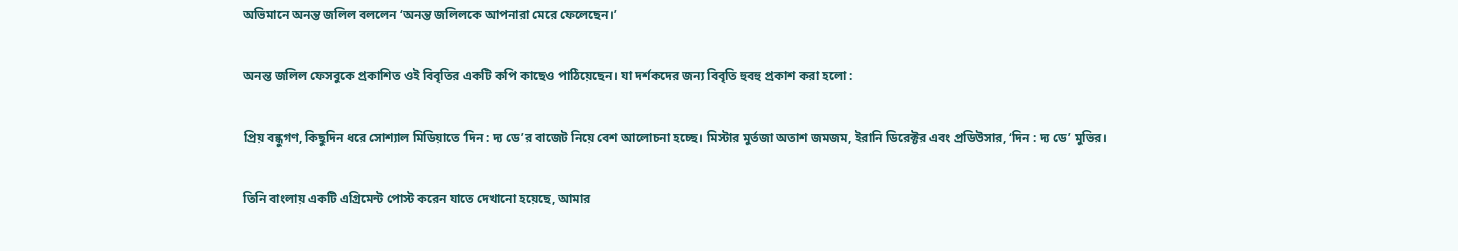অভিমানে অনন্ত জলিল বললেন ‘অনন্ত জলিলকে আপনারা মেরে ফেলেছেন।’

অনন্ত জলিল ফেসবুকে প্রকাশিত ওই বিবৃতির একটি কপি কাছেও পাঠিয়েছেন। যা দর্শকদের জন্য বিবৃতি হুবহু প্রকাশ করা হলো :

প্রিয় বন্ধুগণ, কিছুদিন ধরে সোশ্যাল মিডিয়াতে ‘দিন : দ্য ডে’র বাজেট নিয়ে বেশ আলোচনা হচ্ছে। মিস্টার মুর্তজা অতাশ জমজম, ইরানি ডিরেক্টর এবং প্রডিউসার, ‘দিন : দ্য ডে’ মুভির।

তিনি বাংলায় একটি এগ্রিমেন্ট পোস্ট করেন যাতে দেখানো হয়েছে, আমার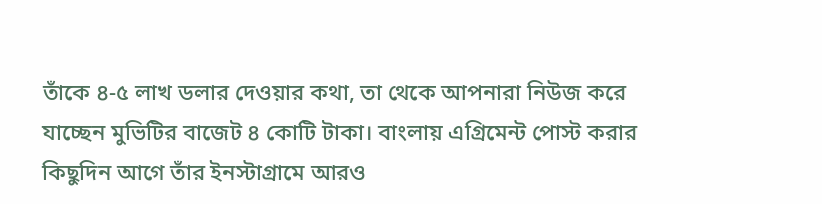তাঁকে ৪-৫ লাখ ডলার দেওয়ার কথা, তা থেকে আপনারা নিউজ করে যাচ্ছেন মুভিটির বাজেট ৪ কোটি টাকা। বাংলায় এগ্রিমেন্ট পোস্ট করার কিছুদিন আগে তাঁর ইনস্টাগ্রামে আরও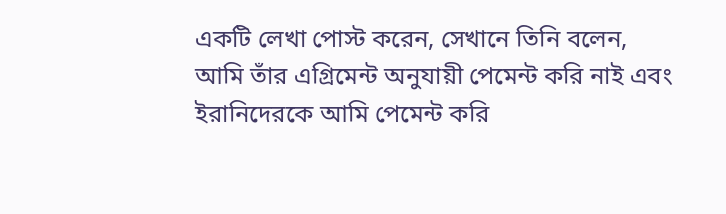একটি লেখা পোস্ট করেন, সেখানে তিনি বলেন, আমি তাঁর এগ্রিমেন্ট অনুযায়ী পেমেন্ট করি নাই এবং ইরানিদেরকে আমি পেমেন্ট করি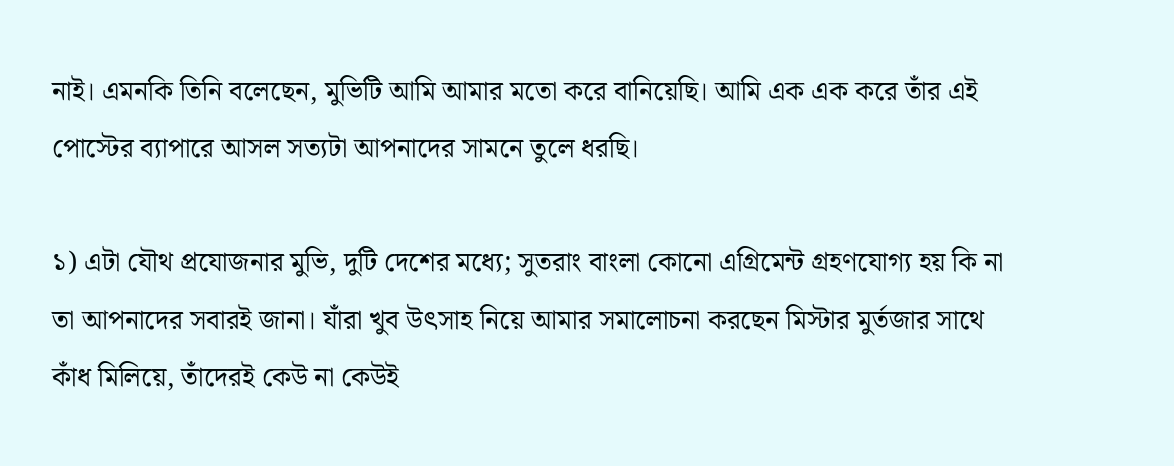নাই। এমনকি তিনি বলেছেন, মুভিটি আমি আমার মতো করে বানিয়েছি। আমি এক এক করে তাঁর এই পোস্টের ব্যাপারে আসল সত্যটা আপনাদের সামনে তুলে ধরছি।

১) এটা যৌথ প্রযোজনার মুভি, দুটি দেশের মধ্যে; সুতরাং বাংলা কোনো এগ্রিমেন্ট গ্রহণযোগ্য হয় কি না তা আপনাদের সবারই জানা। যাঁরা খুব উৎসাহ নিয়ে আমার সমালোচনা করছেন মিস্টার মুর্তজার সাথে কাঁধ মিলিয়ে, তাঁদেরই কেউ না কেউই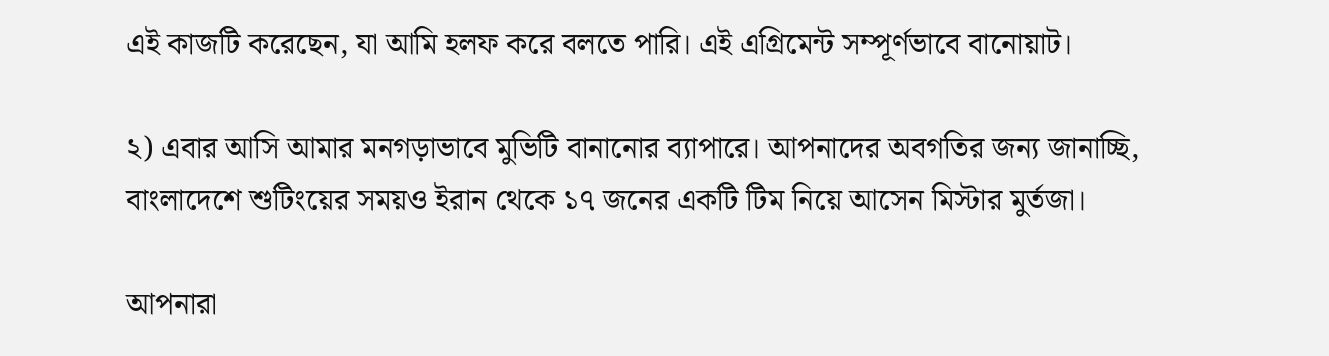এই কাজটি করেছেন, যা আমি হলফ করে বলতে পারি। এই এগ্রিমেন্ট সম্পূর্ণভাবে বানোয়াট।

২) এবার আসি আমার মনগড়াভাবে মুভিটি বানানোর ব্যাপারে। আপনাদের অবগতির জন্য জানাচ্ছি, বাংলাদেশে শুটিংয়ের সময়ও ইরান থেকে ১৭ জনের একটি টিম নিয়ে আসেন মিস্টার মুর্তজা।

আপনারা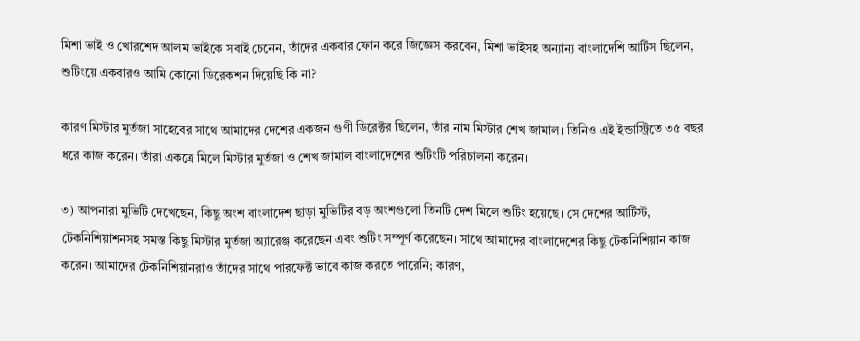মিশা ভাই ও খোরশেদ আলম ভাইকে সবাই চেনেন, তাঁদের একবার ফোন করে জিজ্ঞেস করবেন, মিশা ভাইসহ অন্যান্য বাংলাদেশি আর্টিস ছিলেন, শুটিংয়ে একবারও আমি কোনো ডিরেকশন দিয়েছি কি না?

কারণ মিস্টার মুর্তজা সাহেবের সাথে আমাদের দেশের একজন গুণী ডিরেক্টর ছিলেন, তাঁর নাম মিস্টার শেখ জামাল। তিনিও এই ইন্ডাস্ট্রিতে ৩৫ বছর ধরে কাজ করেন। তাঁরা একত্রে মিলে মিস্টার মুর্তজা ও শেখ জামাল বাংলাদেশের শুটিংটি পরিচালনা করেন।

৩) আপনারা মুভিটি দেখেছেন, কিছু অংশ বাংলাদেশ ছাড়া মুভিটির বড় অংশগুলো তিনটি দেশ মিলে শুটিং হয়েছে। সে দেশের আর্টিস্ট, টেকনিশিয়াশনসহ সমস্ত কিছু মিস্টার মুর্তজা অ্যারেঞ্জ করেছেন এবং শুটিং সম্পূর্ণ করেছেন। সাথে আমাদের বাংলাদেশের কিছু টেকনিশিয়ান কাজ করেন। আমাদের টেকনিশিয়ানরাও তাঁদের সাথে পারফেক্ট ভাবে কাজ করতে পারেনি; কারণ,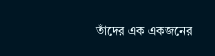তাঁদের এক একজনের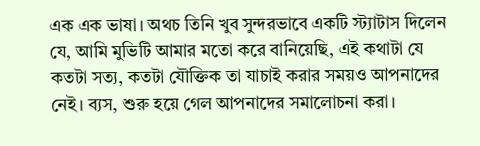এক এক ভাষা। অথচ তিনি খুব সুন্দরভাবে একটি স্ট্যাটাস দিলেন যে, আমি মুভিটি আমার মতো করে বানিয়েছি, এই কথাটা যে কতটা সত্য, কতটা যৌক্তিক তা যাচাই করার সময়ও আপনাদের নেই। ব্যস, শুরু হয়ে গেল আপনাদের সমালোচনা করা।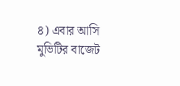৪) এবার আসি মুভিটির বাজেট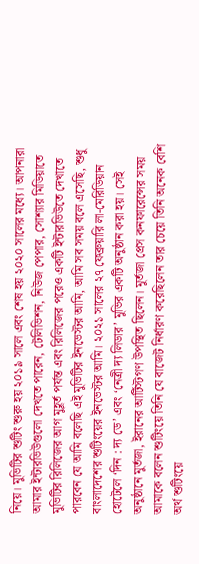নিয়ে। মুভিটির শুটিং শুরু হয় ২০১৯ সালে এবং শেষ হয় ২০২০ সালের মধ্যে। আপনারা আমার ইন্টারভিউগুলো দেখতে পারেন, টেলিভিশন, নিউজ পেপার, সোশ্যার মিডিয়াতে মুভিটির রিলিজের আগ মুহূর্ত পর্যন্ত এবং রিলিজের পরেও একটি ইন্টারভিউতে দেখাতে পারবেন যে আমি বলেছি এই মুভিটির ইনভেস্টর আমি, আমি সব সময় বলে এসেছি, শুধু বাংলাদেশের শুটিংয়ের ইনভেস্টর আমি। ২০২১ সালের ২৭ ফেব্রুয়ারি লা-মেরিডিয়ান হোটেলে ‘দিন : দ্য ডে’ এবং ‘নেত্রী দ্য লিডার’ মুভির একটি অনুষ্ঠান করা হয়। সেই অনুষ্ঠানে মুর্তজা, ইরানের আর্টিস্টগণ উপস্থিত ছিলেন। মুর্তজা প্রেস কনফারেন্সের সময় আমাকে বলেন শুটিংয়ে তিনি যে বাজেট নির্ধারণ করেছিলেন তার চেয়ে তিনি অনেক বেশি অর্থ শুটিংয়ে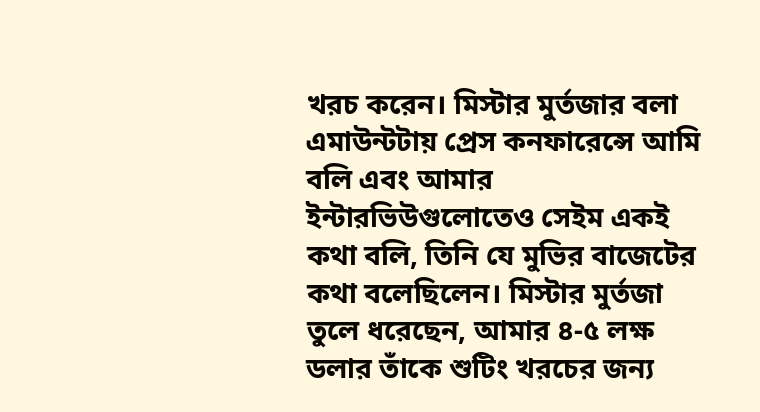খরচ করেন। মিস্টার মুর্তজার বলা এমাউন্টটায় প্রেস কনফারেন্সে আমি বলি এবং আমার ইন্টারভিউগুলোতেও সেইম একই কথা বলি, তিনি যে মুভির বাজেটের কথা বলেছিলেন। মিস্টার মুর্তজা তুলে ধরেছেন, আমার ৪-৫ লক্ষ ডলার তাঁকে শুটিং খরচের জন্য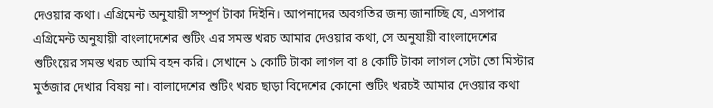দেওয়ার কথা। এগ্রিমেন্ট অনুযায়ী সম্পূর্ণ টাকা দিইনি। আপনাদের অবগতির জন্য জানাচ্ছি যে, এসপার এগ্রিমেন্ট অনুযায়ী বাংলাদেশের শুটিং এর সমস্ত খরচ আমার দেওয়ার কথা, সে অনুযায়ী বাংলাদেশের শুটিংয়ের সমস্ত খরচ আমি বহন করি। সেখানে ১ কোটি টাকা লাগল বা ৪ কোটি টাকা লাগল সেটা তো মিস্টার মুর্তজার দেখার বিষয় না। বালাদেশের শুটিং খরচ ছাড়া বিদেশের কোনো শুটিং খরচই আমার দেওয়ার কথা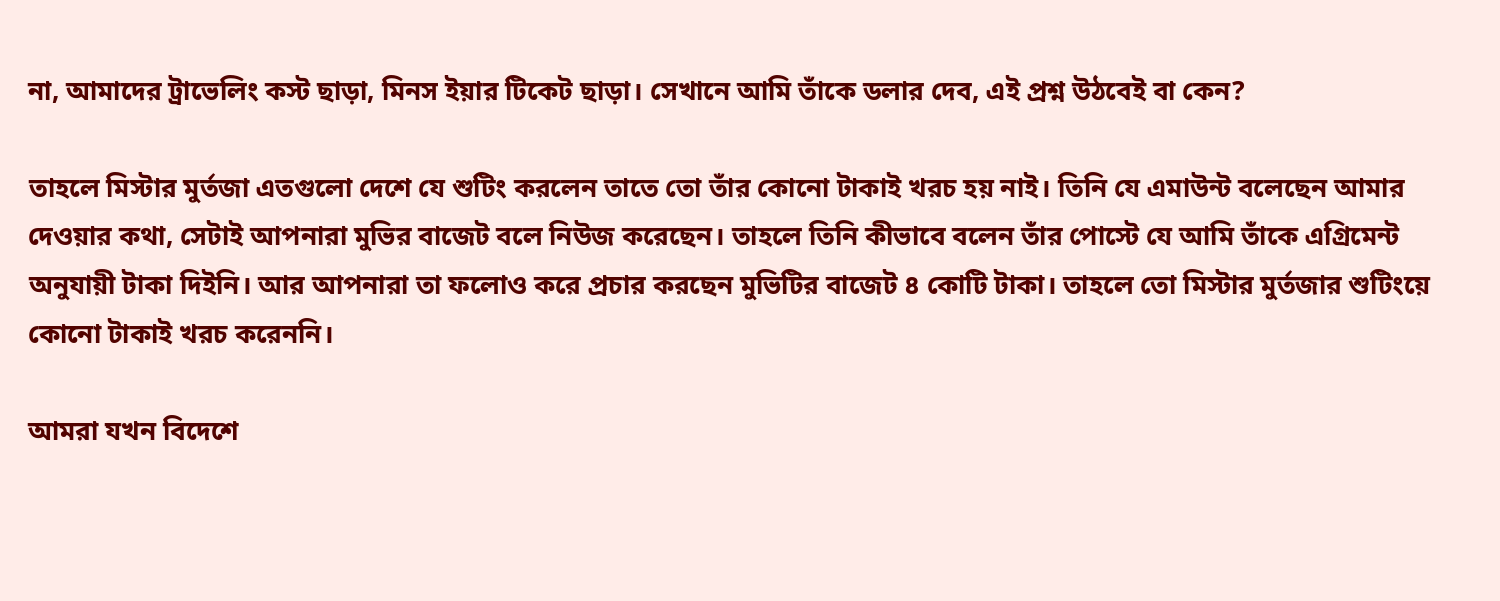না, আমাদের ট্রাভেলিং কস্ট ছাড়া, মিনস ইয়ার টিকেট ছাড়া। সেখানে আমি তাঁকে ডলার দেব, এই প্রশ্ন উঠবেই বা কেন?

তাহলে মিস্টার মুর্তজা এতগুলো দেশে যে শুটিং করলেন তাতে তো তাঁর কোনো টাকাই খরচ হয় নাই। তিনি যে এমাউন্ট বলেছেন আমার দেওয়ার কথা, সেটাই আপনারা মুভির বাজেট বলে নিউজ করেছেন। তাহলে তিনি কীভাবে বলেন তাঁর পোস্টে যে আমি তাঁকে এগ্রিমেন্ট অনুযায়ী টাকা দিইনি। আর আপনারা তা ফলোও করে প্রচার করছেন মুভিটির বাজেট ৪ কোটি টাকা। তাহলে তো মিস্টার মুর্তজার শুটিংয়ে কোনো টাকাই খরচ করেননি।

আমরা যখন বিদেশে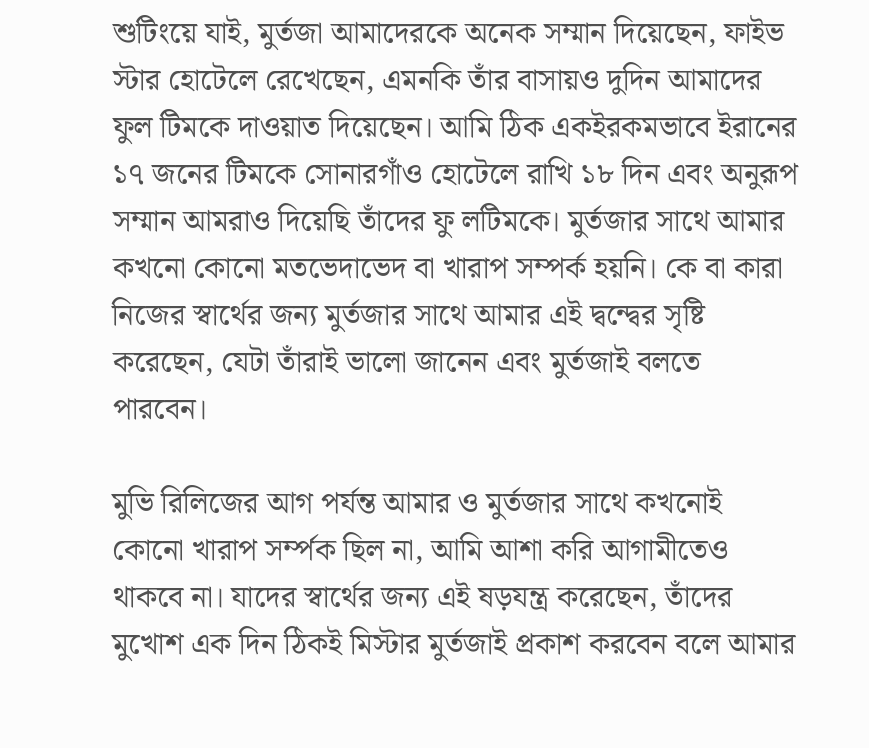শুটিংয়ে যাই, মুর্তজা আমাদেরকে অনেক সম্মান দিয়েছেন, ফাইভ স্টার হোটেলে রেখেছেন, এমনকি তাঁর বাসায়ও দুদিন আমাদের ফুল টিমকে দাওয়াত দিয়েছেন। আমি ঠিক একইরকমভাবে ইরানের ১৭ জনের টিমকে সোনারগাঁও হোটেলে রাখি ১৮ দিন এবং অনুরূপ সম্মান আমরাও দিয়েছি তাঁদের ফু লটিমকে। মুর্তজার সাথে আমার কখনো কোনো মতভেদাভেদ বা খারাপ সম্পর্ক হয়নি। কে বা কারা নিজের স্বার্থের জন্য মুর্তজার সাথে আমার এই দ্বন্দ্বের সৃষ্টি করেছেন, যেটা তাঁরাই ভালো জানেন এবং মুর্তজাই বলতে পারবেন।

মুভি রিলিজের আগ পর্যন্ত আমার ও মুর্তজার সাথে কখনোই কোনো খারাপ সর্ম্পক ছিল না, আমি আশা করি আগামীতেও থাকবে না। যাদের স্বার্থের জন্য এই ষড়যন্ত্র করেছেন, তাঁদের মুখোশ এক দিন ঠিকই মিস্টার মুর্তজাই প্রকাশ করবেন বলে আমার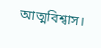আত্মবিশ্বাস।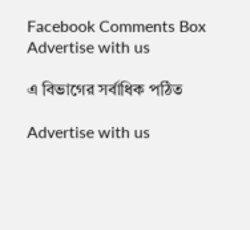Facebook Comments Box
Advertise with us

এ বিভাগের সর্বাধিক পঠিত

Advertise with us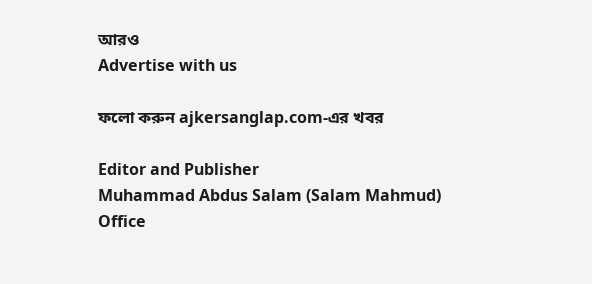আরও
Advertise with us

ফলো করুন ajkersanglap.com-এর খবর

Editor and Publisher
Muhammad Abdus Salam (Salam Mahmud)
Office